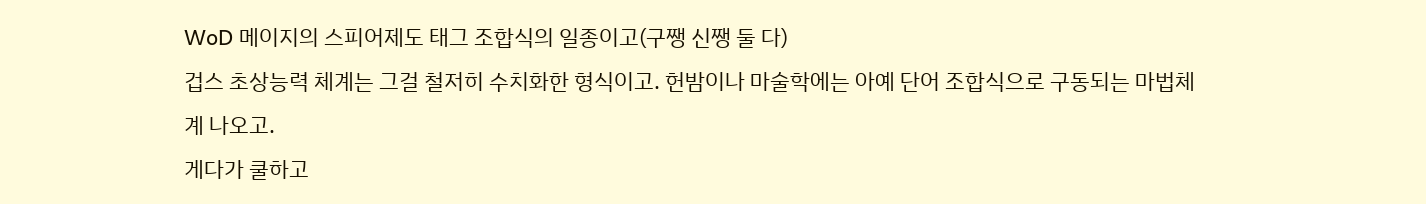WoD 메이지의 스피어제도 태그 조합식의 일종이고(구쨍 신쨍 둘 다)
겁스 초상능력 체계는 그걸 철저히 수치화한 형식이고. 헌밤이나 마술학에는 아예 단어 조합식으로 구동되는 마법체계 나오고.
게다가 쿨하고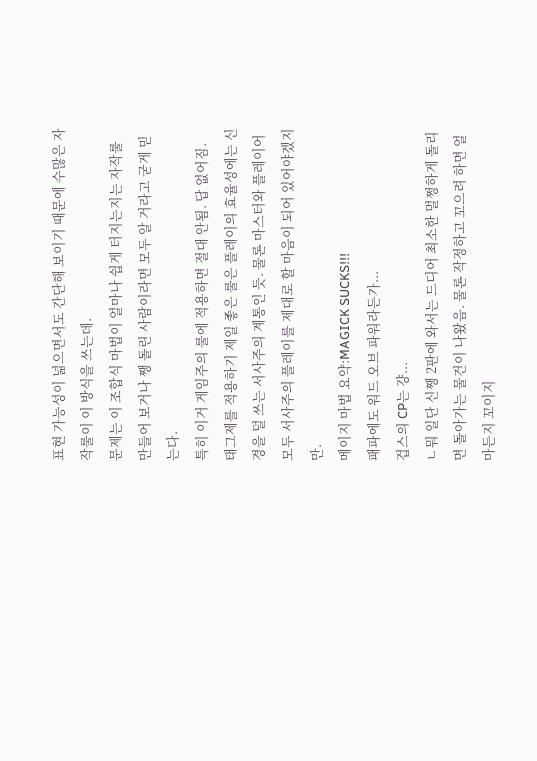표현 가능성이 넓으면서도 간단해 보이기 때문에 수많은 자작룰이 이 방식을 쓰는데.
문제는 이 조합식 마법이 얼마나 쉽게 터지는지는 자작룰 만들어 보거나 쨍 돌린 사람이라면 모두 알 거라고 굳게 믿는다.
특히 이거 게임주의 룰에 적용하면 절대 안됨. 답 없어짐. 태그제를 적용하기 제일 좋은 룰은 플레이의 효율성에는 신경을 덜 쓰는 서사주의 계통인 듯. 물론 마스터와 플레이어 모두 서사주의 플레이를 제대로 할 마음이 되어 있어야겠지만.
메이지 마법 요약:MAGICK SUCKS!!!
패파에도 워드 오브 파워라든가...
겁스의 CP는 걍...
ㄴ뭐 일단 신쨍 2판에 와서는 드디어 최소한 멀쩡하게 돌리면 돌아가는 물건이 나왔음. 물론 작정하고 꼬으려 하면 얼마든지 꼬이지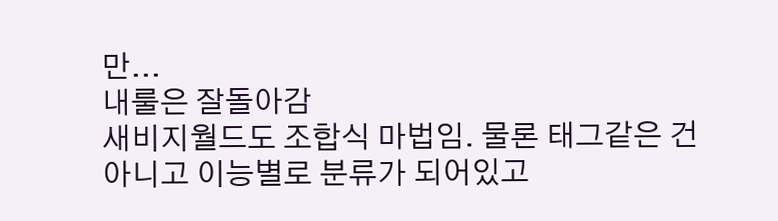만...
내룰은 잘돌아감
새비지월드도 조합식 마법임. 물론 태그같은 건 아니고 이능별로 분류가 되어있고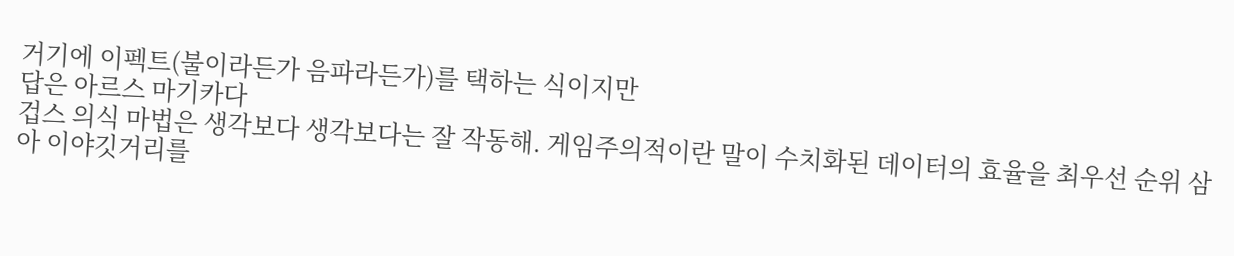거기에 이펙트(불이라든가 음파라든가)를 택하는 식이지만
답은 아르스 마기카다
겁스 의식 마법은 생각보다 생각보다는 잘 작동해. 게임주의적이란 말이 수치화된 데이터의 효율을 최우선 순위 삼아 이야깃거리를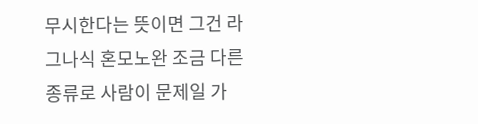무시한다는 뜻이면 그건 라그나식 혼모노완 조금 다른 종류로 사람이 문제일 가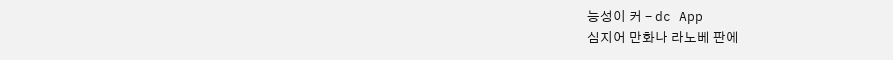능성이 커 - dc App
심지어 만화나 라노베 판에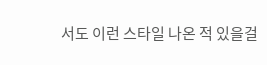서도 이런 스타일 나온 적 있을걸